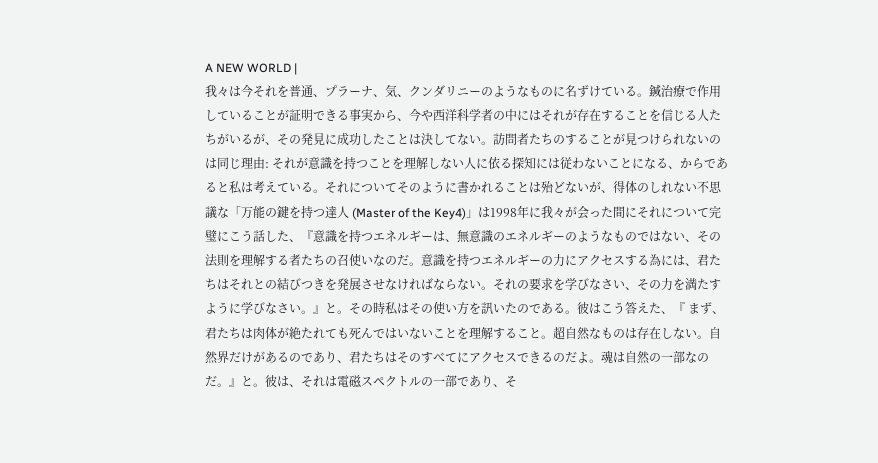A NEW WORLD |
我々は今それを普通、プラーナ、気、クンダリニーのようなものに名ずけている。鍼治療で作用していることが証明できる事実から、今や西洋科学者の中にはそれが存在することを信じる人たちがいるが、その発見に成功したことは決してない。訪問者たちのすることが見つけられないのは同じ理由: それが意識を持つことを理解しない人に依る探知には従わないことになる、からであると私は考えている。それについてそのように書かれることは殆どないが、得体のしれない不思議な「万能の鍵を持つ達人 (Master of the Key4)」は1998年に我々が会った間にそれについて完璧にこう話した、『意識を持つエネルギーは、無意識のエネルギーのようなものではない、その法則を理解する者たちの召使いなのだ。意識を持つエネルギーの力にアクセスする為には、君たちはそれとの結びつきを発展させなければならない。それの要求を学びなさい、その力を満たすように学びなさい。』と。その時私はその使い方を訊いたのである。彼はこう答えた、『 まず、君たちは肉体が絶たれても死んではいないことを理解すること。超自然なものは存在しない。自然界だけがあるのであり、君たちはそのすべてにアクセスできるのだよ。魂は自然の一部なのだ。』と。彼は、それは電磁スペクトルの一部であり、そ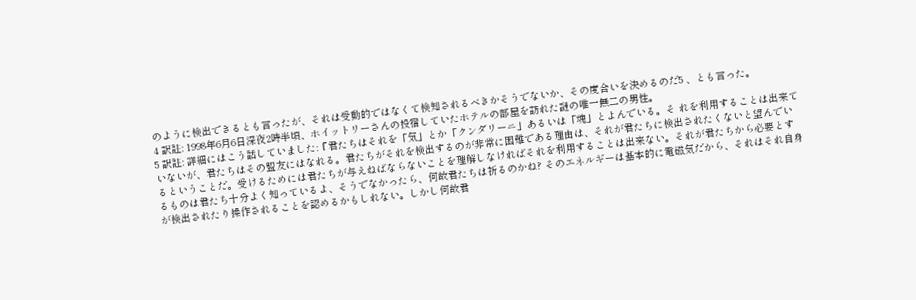のように検出できるとも言ったが、それは受動的ではなくて検知されるべきかそうでないか、その度合いを決めるのだ5 、とも言った。
4 訳註: 1998年6月6日深夜2時半頃、ホイットリーさんの投宿していたホテルの部屋を訪れた謎の唯一無二の男性。
5 訳註: 詳細にはこう話していました:『君たちはそれを「気」とか「クンダリーニ」あるいは「魂」とよんでいる。そ れを利用することは出来ていないが、君たちはその盟友にはなれる。君たちがそれを検出するのが非常に困難である理由は、それが君たちに検出されたくないと望んでいるということだ。受けるためには君たちが与えねばならないことを理解しなければそれを利用することは出来ない。それが君たちから必要とするものは君たち十分よく知っているよ、そうでなかったら、何故君たちは祈るのかね? そのエネルギーは基本的に電磁気だから、それはそれ自身が検出されたり操作されることを認めるかもしれない。しかし何故君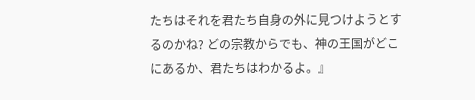たちはそれを君たち自身の外に見つけようとするのかね? どの宗教からでも、神の王国がどこにあるか、君たちはわかるよ。』